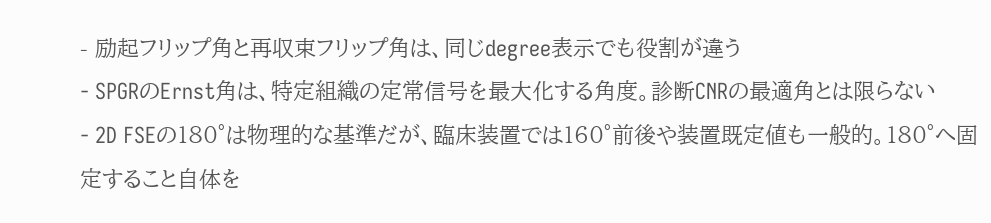- 励起フリップ角と再収束フリップ角は、同じdegree表示でも役割が違う
- SPGRのErnst角は、特定組織の定常信号を最大化する角度。診断CNRの最適角とは限らない
- 2D FSEの180°は物理的な基準だが、臨床装置では160°前後や装置既定値も一般的。180°へ固定すること自体を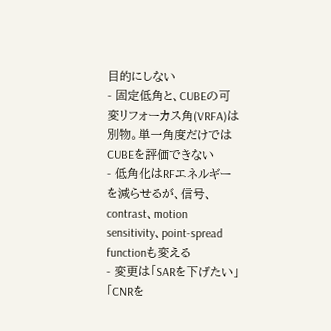目的にしない
- 固定低角と、CUBEの可変リフォーカス角(VRFA)は別物。単一角度だけではCUBEを評価できない
- 低角化はRFエネルギーを減らせるが、信号、contrast、motion sensitivity、point-spread functionも変える
- 変更は「SARを下げたい」「CNRを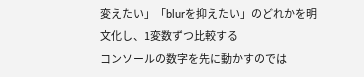変えたい」「blurを抑えたい」のどれかを明文化し、1変数ずつ比較する
コンソールの数字を先に動かすのでは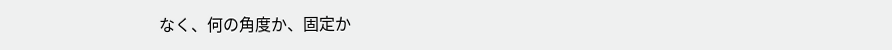なく、何の角度か、固定か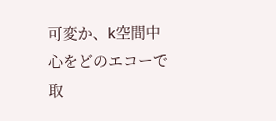可変か、k空間中心をどのエコーで取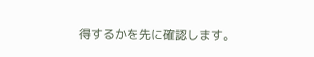得するかを先に確認します。